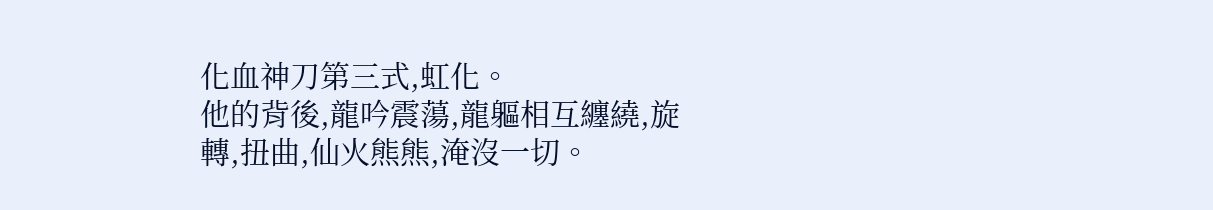化血神刀第三式,虹化。
他的背後,龍吟震蕩,龍軀相互纏繞,旋轉,扭曲,仙火熊熊,淹沒一切。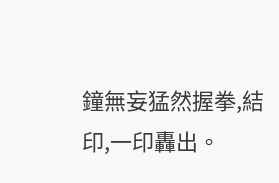鐘無妄猛然握拳,結印,一印轟出。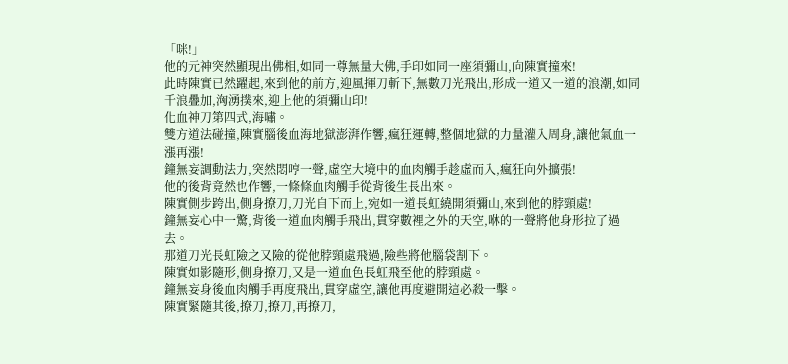「咪!」
他的元神突然顯現出佛相,如同一尊無量大佛,手印如同一座須彌山,向陳實撞來!
此時陳實已然躍起,來到他的前方,迎風揮刀斬下,無數刀光飛出,形成一道又一道的浪潮,如同千浪疊加,洶湧撲來,迎上他的須彌山印!
化血神刀第四式,海嘯。
雙方道法碰撞,陳實腦後血海地獄澎湃作響,瘋狂運轉,整個地獄的力量灌入周身,讓他氣血一漲再漲!
鐘無妄調動法力,突然悶哼一聲,虛空大境中的血肉觸手趁虛而入,瘋狂向外擴張!
他的後背竟然也作響,一條條血肉觸手從背後生長出來。
陳實側步跨出,側身撩刀,刀光自下而上,宛如一道長虹繞開須彌山,來到他的脖頸處!
鐘無妄心中一驚,背後一道血肉觸手飛出,貫穿數裡之外的天空,咻的一聲將他身形拉了過去。
那道刀光長虹險之又險的從他脖頸處飛過,險些將他腦袋割下。
陳實如影隨形,側身撩刀,又是一道血色長虹飛至他的脖頸處。
鐘無妄身後血肉觸手再度飛出,貫穿虛空,讓他再度避開這必殺一擊。
陳實緊隨其後,撩刀,撩刀,再撩刀,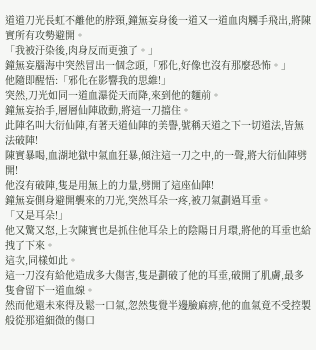道道刀光長虹不離他的脖頸,鐘無妄身後一道又一道血肉觸手飛出,將陳實所有攻勢避開。
「我被汙染後,肉身反而更強了。」
鐘無妄腦海中突然冒出一個念頭,「邪化,好像也沒有那麼恐怖。」
他隨即醒悟:「邪化在影響我的思維!」
突然,刀光如同一道血瀑從天而降,來到他的麵前。
鐘無妄抬手,層層仙陣啟動,將這一刀擋住。
此陣名叫大衍仙陣,有著天道仙陣的美譽,號稱天道之下一切道法,皆無法破陣!
陳實暴喝,血湖地獄中氣血狂暴,傾注這一刀之中,的一聲,將大衍仙陣劈開!
他沒有破陣,隻是用無上的力量,劈開了這座仙陣!
鐘無妄側身避開襲來的刀光,突然耳朵一疼,被刀氣劃過耳垂。
「又是耳朵!」
他又驚又怒,上次陳實也是抓住他耳朵上的陰陽日月環,將他的耳垂也給拽了下來。
這次,同樣如此。
這一刀沒有給他造成多大傷害,隻是劃破了他的耳垂,破開了肌膚,最多隻會留下一道血線。
然而他還未來得及鬆一口氣,忽然隻覺半邊臉麻痹,他的血氣竟不受控製般從那道細微的傷口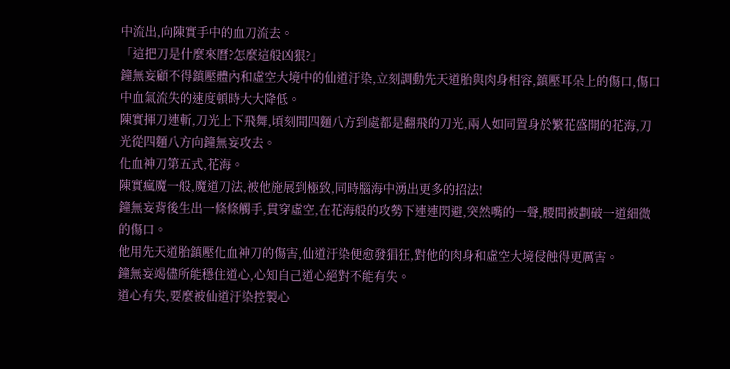中流出,向陳實手中的血刀流去。
「這把刀是什麼來曆?怎麼這般凶狠?」
鐘無妄顧不得鎮壓體內和虛空大境中的仙道汙染,立刻調動先天道胎與肉身相容,鎮壓耳朵上的傷口,傷口中血氣流失的速度頓時大大降低。
陳實揮刀連斬,刀光上下飛舞,頃刻間四麵八方到處都是翻飛的刀光,兩人如同置身於繁花盛開的花海,刀光從四麵八方向鐘無妄攻去。
化血神刀第五式,花海。
陳實瘋魔一般,魔道刀法,被他施展到極致,同時腦海中湧出更多的招法!
鐘無妄背後生出一條條觸手,貫穿虛空,在花海般的攻勢下連連閃避,突然嘴的一聲,腰間被劃破一道細微的傷口。
他用先天道胎鎮壓化血神刀的傷害,仙道汙染便愈發猖狂,對他的肉身和虛空大境侵蝕得更厲害。
鐘無妄竭儘所能穩住道心,心知自己道心絕對不能有失。
道心有失,要麼被仙道汙染控製心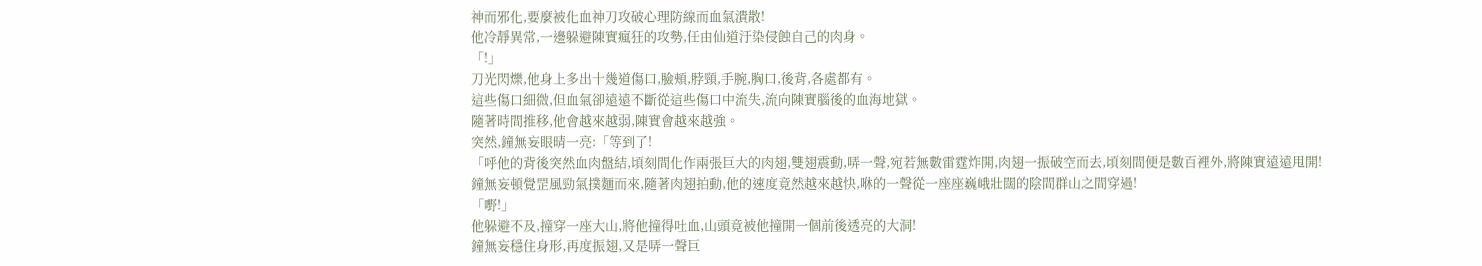神而邪化,要麼被化血神刀攻破心理防線而血氣潰散!
他冷靜異常,一邊躲避陳實瘋狂的攻勢,任由仙道汙染侵蝕自己的肉身。
「!」
刀光閃爍,他身上多出十幾道傷口,臉頰,脖頸,手腕,胸口,後背,各處都有。
這些傷口細微,但血氣卻遠遠不斷從這些傷口中流失,流向陳實腦後的血海地獄。
隨著時間推移,他會越來越弱,陳實會越來越強。
突然,鐘無妄眼晴一亮:「等到了!
「呼他的背後突然血肉盤結,頃刻間化作兩張巨大的肉翅,雙翅震動,哢一聲,宛若無數雷霆炸開,肉翅一振破空而去,頃刻間便是數百裡外,將陳實遠遠甩開!
鐘無妄頓覺罡風勁氣撲麵而來,隨著肉翅拍動,他的速度竟然越來越快,咻的一聲從一座座巍峨壯闊的陰間群山之間穿過!
「嘢!」
他躲避不及,撞穿一座大山,將他撞得吐血,山頭竟被他撞開一個前後透亮的大洞!
鐘無妄穩住身形,再度振翅,又是哢一聲巨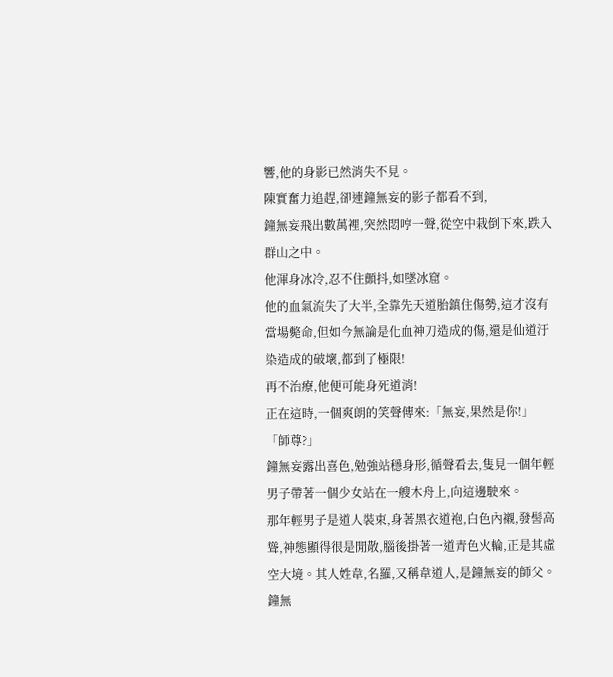響,他的身影已然消失不見。
陳實奮力追趕,卻連鐘無妄的影子都看不到,
鐘無妄飛出數萬裡,突然悶哼一聲,從空中栽倒下來,跌入群山之中。
他渾身冰冷,忍不住顫抖,如墜冰窟。
他的血氣流失了大半,全靠先天道胎鎮住傷勢,這才沒有當場斃命,但如今無論是化血神刀造成的傷,還是仙道汙染造成的破壞,都到了極限!
再不治療,他便可能身死道消!
正在這時,一個爽朗的笑聲傳來:「無妄,果然是你!」
「師尊?」
鐘無妄露出喜色,勉強站穩身形,循聲看去,隻見一個年輕男子帶著一個少女站在一艘木舟上,向這邊駛來。
那年輕男子是道人裝束,身著黑衣道袍,白色內襯,發髻高聳,神態顯得很是閒散,腦後掛著一道青色火輪,正是其虛空大境。其人姓韋,名羅,又稱韋道人,是鐘無妄的師父。
鐘無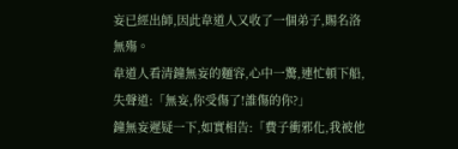妄已經出師,因此韋道人又收了一個弟子,賜名洛無殤。
韋道人看清鐘無妄的麵容,心中一驚,連忙頓下船,失聲道:「無妄,你受傷了!誰傷的你?」
鐘無妄遲疑一下,如實相告:「費子衝邪化,我被他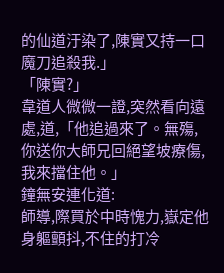的仙道汙染了,陳實又持一口魔刀追殺我.」
「陳實?」
韋道人微微一證,突然看向遠處,道,「他追過來了。無殤,你送你大師兄回絕望坡療傷,我來擋住他。」
鐘無安連化道:
師導,際買於中時愧力,嶽定他身軀顫抖,不住的打冷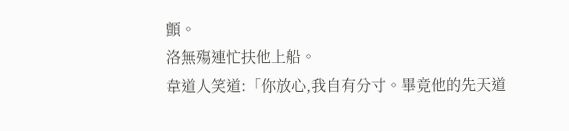顫。
洛無殤連忙扶他上船。
韋道人笑道:「你放心,我自有分寸。畢竟他的先天道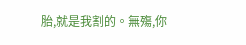胎,就是我割的。無殤,你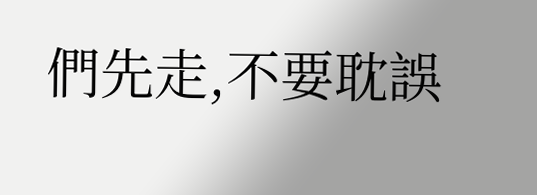們先走,不要耽誤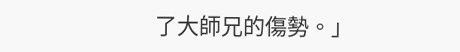了大師兄的傷勢。」